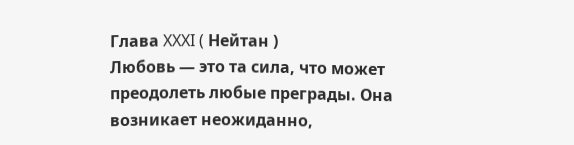Глава XXXI ( Нейтан )
Любовь — это та сила, что может преодолеть любые преграды. Она возникает неожиданно,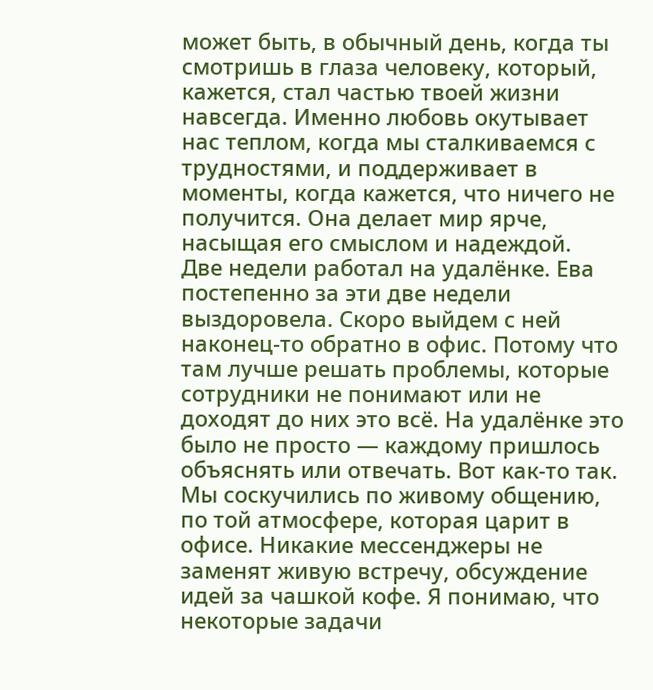может быть, в обычный день, когда ты смотришь в глаза человеку, который, кажется, стал частью твоей жизни навсегда. Именно любовь окутывает нас теплом, когда мы сталкиваемся с трудностями, и поддерживает в моменты, когда кажется, что ничего не получится. Она делает мир ярче, насыщая его смыслом и надеждой.
Две недели работал на удалёнке. Ева постепенно за эти две недели выздоровела. Скоро выйдем с ней наконец-то обратно в офис. Потому что там лучше решать проблемы, которые сотрудники не понимают или не доходят до них это всё. На удалёнке это было не просто — каждому пришлось объяснять или отвечать. Вот как-то так.
Мы соскучились по живому общению, по той атмосфере, которая царит в офисе. Никакие мессенджеры не заменят живую встречу, обсуждение идей за чашкой кофе. Я понимаю, что некоторые задачи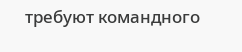требуют командного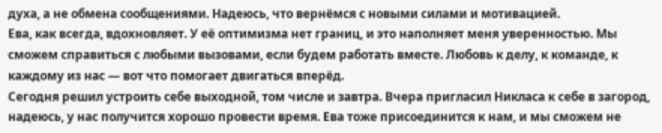духа, а не обмена сообщениями. Надеюсь, что вернёмся с новыми силами и мотивацией.
Ева, как всегда, вдохновляет. У её оптимизма нет границ, и это наполняет меня уверенностью. Мы сможем справиться с любыми вызовами, если будем работать вместе. Любовь к делу, к команде, к каждому из нас — вот что помогает двигаться вперёд.
Сегодня решил устроить себе выходной, том числе и завтра. Вчера пригласил Никласа к себе в загород, надеюсь, у нас получится хорошо провести время. Ева тоже присоединится к нам, и мы сможем не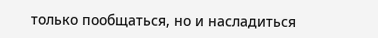только пообщаться, но и насладиться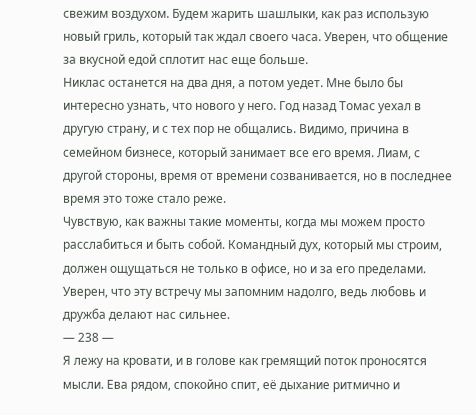свежим воздухом. Будем жарить шашлыки, как раз использую новый гриль, который так ждал своего часа. Уверен, что общение за вкусной едой сплотит нас еще больше.
Никлас останется на два дня, а потом уедет. Мне было бы интересно узнать, что нового у него. Год назад Томас уехал в другую страну, и с тех пор не общались. Видимо, причина в семейном бизнесе, который занимает все его время. Лиам, с другой стороны, время от времени созванивается, но в последнее время это тоже стало реже.
Чувствую, как важны такие моменты, когда мы можем просто расслабиться и быть собой. Командный дух, который мы строим, должен ощущаться не только в офисе, но и за его пределами. Уверен, что эту встречу мы запомним надолго, ведь любовь и дружба делают нас сильнее.
— 238 —
Я лежу на кровати, и в голове как гремящий поток проносятся мысли. Ева рядом, спокойно спит, её дыхание ритмично и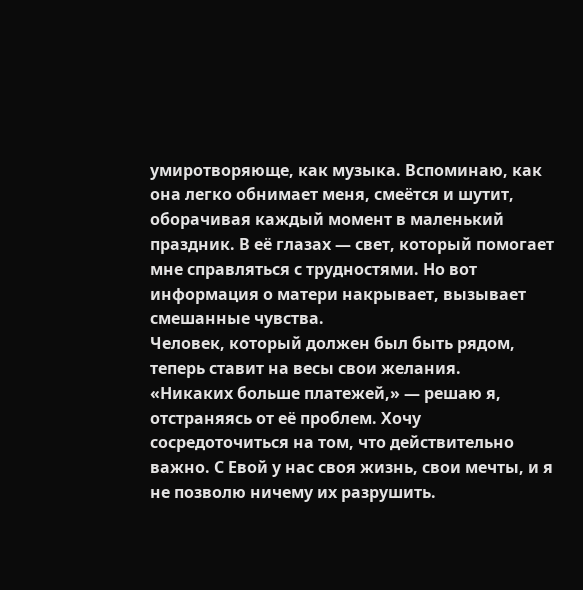умиротворяюще, как музыка. Вспоминаю, как она легко обнимает меня, смеётся и шутит, оборачивая каждый момент в маленький праздник. В её глазах — свет, который помогает мне справляться с трудностями. Но вот информация о матери накрывает, вызывает смешанные чувства.
Человек, который должен был быть рядом, теперь ставит на весы свои желания.
«Никаких больше платежей,» — решаю я, отстраняясь от её проблем. Хочу сосредоточиться на том, что действительно важно. С Евой у нас своя жизнь, свои мечты, и я не позволю ничему их разрушить.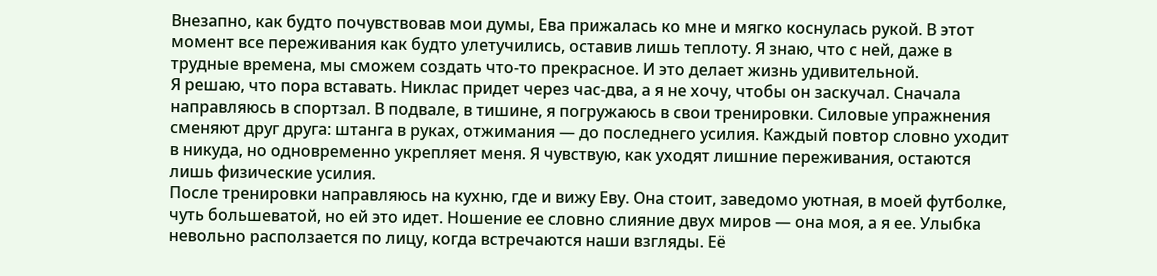Внезапно, как будто почувствовав мои думы, Ева прижалась ко мне и мягко коснулась рукой. В этот момент все переживания как будто улетучились, оставив лишь теплоту. Я знаю, что с ней, даже в трудные времена, мы сможем создать что-то прекрасное. И это делает жизнь удивительной.
Я решаю, что пора вставать. Никлас придет через час-два, а я не хочу, чтобы он заскучал. Сначала направляюсь в спортзал. В подвале, в тишине, я погружаюсь в свои тренировки. Силовые упражнения сменяют друг друга: штанга в руках, отжимания — до последнего усилия. Каждый повтор словно уходит в никуда, но одновременно укрепляет меня. Я чувствую, как уходят лишние переживания, остаются лишь физические усилия.
После тренировки направляюсь на кухню, где и вижу Еву. Она стоит, заведомо уютная, в моей футболке, чуть большеватой, но ей это идет. Ношение ее словно слияние двух миров — она моя, а я ее. Улыбка невольно расползается по лицу, когда встречаются наши взгляды. Её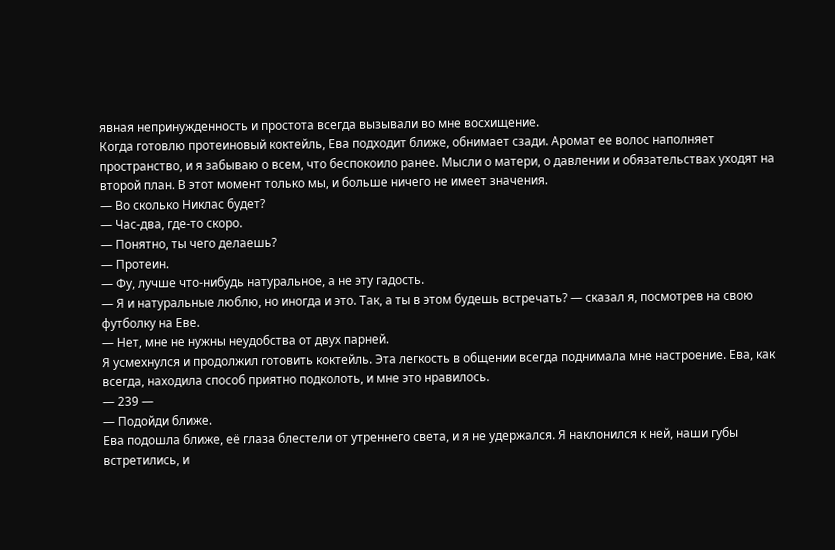явная непринужденность и простота всегда вызывали во мне восхищение.
Когда готовлю протеиновый коктейль, Ева подходит ближе, обнимает сзади. Аромат ее волос наполняет пространство, и я забываю о всем, что беспокоило ранее. Мысли о матери, о давлении и обязательствах уходят на второй план. В этот момент только мы, и больше ничего не имеет значения.
— Во сколько Никлас будет?
— Час-два, где-то скоро.
— Понятно, ты чего делаешь?
— Протеин.
— Фу, лучше что-нибудь натуральное, а не эту гадость.
— Я и натуральные люблю, но иногда и это. Так, а ты в этом будешь встречать? — сказал я, посмотрев на свою футболку на Еве.
— Нет, мне не нужны неудобства от двух парней.
Я усмехнулся и продолжил готовить коктейль. Эта легкость в общении всегда поднимала мне настроение. Ева, как всегда, находила способ приятно подколоть, и мне это нравилось.
— 239 —
— Подойди ближе.
Ева подошла ближе, её глаза блестели от утреннего света, и я не удержался. Я наклонился к ней, наши губы встретились, и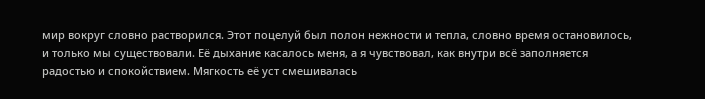мир вокруг словно растворился. Этот поцелуй был полон нежности и тепла, словно время остановилось, и только мы существовали. Её дыхание касалось меня, а я чувствовал, как внутри всё заполняется радостью и спокойствием. Мягкость её уст смешивалась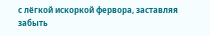с лёгкой искоркой фервора, заставляя забыть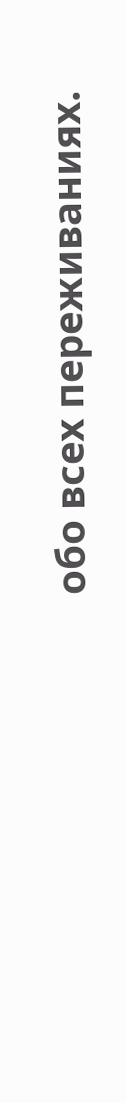обо всех переживаниях.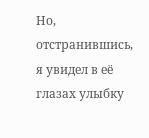Но, отстранившись, я увидел в её глазах улыбку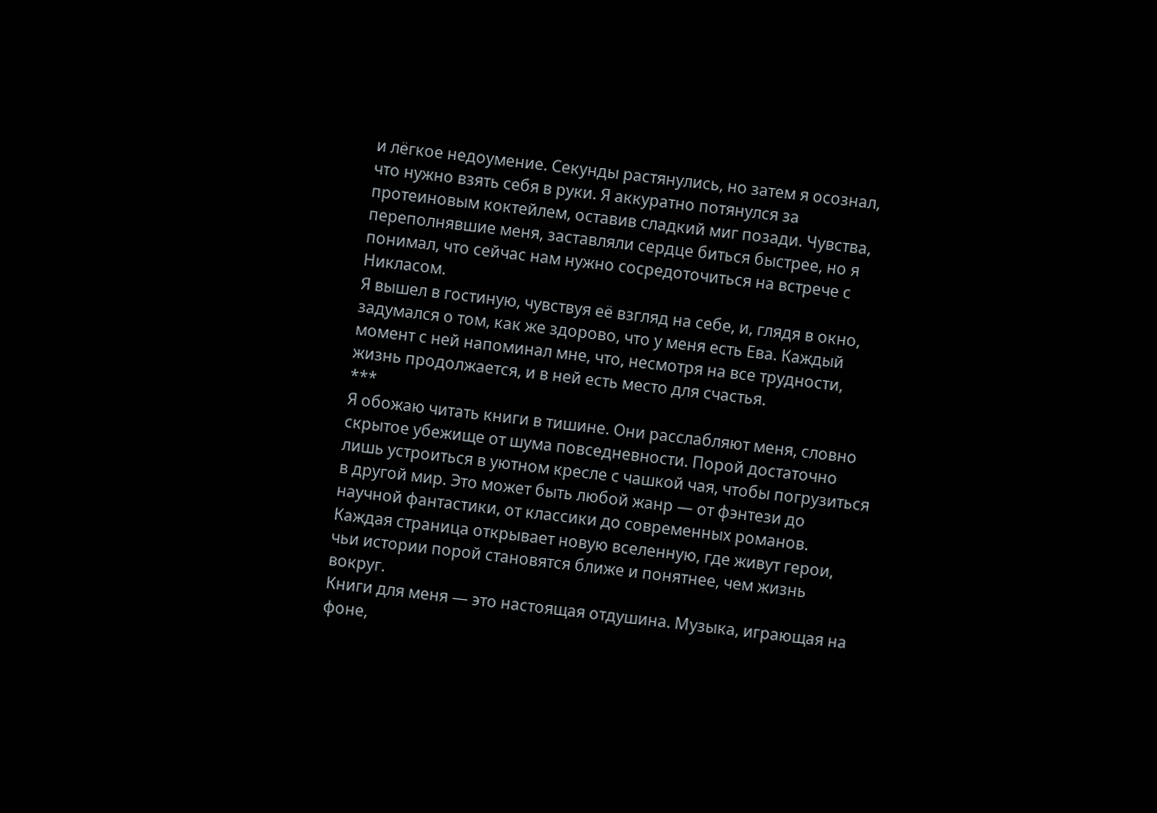и лёгкое недоумение. Секунды растянулись, но затем я осознал, что нужно взять себя в руки. Я аккуратно потянулся за протеиновым коктейлем, оставив сладкий миг позади. Чувства, переполнявшие меня, заставляли сердце биться быстрее, но я понимал, что сейчас нам нужно сосредоточиться на встрече с Никласом.
Я вышел в гостиную, чувствуя её взгляд на себе, и, глядя в окно, задумался о том, как же здорово, что у меня есть Ева. Каждый момент с ней напоминал мне, что, несмотря на все трудности, жизнь продолжается, и в ней есть место для счастья.
***
Я обожаю читать книги в тишине. Они расслабляют меня, словно скрытое убежище от шума повседневности. Порой достаточно лишь устроиться в уютном кресле с чашкой чая, чтобы погрузиться в другой мир. Это может быть любой жанр — от фэнтези до научной фантастики, от классики до современных романов. Каждая страница открывает новую вселенную, где живут герои, чьи истории порой становятся ближе и понятнее, чем жизнь вокруг.
Книги для меня — это настоящая отдушина. Музыка, играющая на фоне,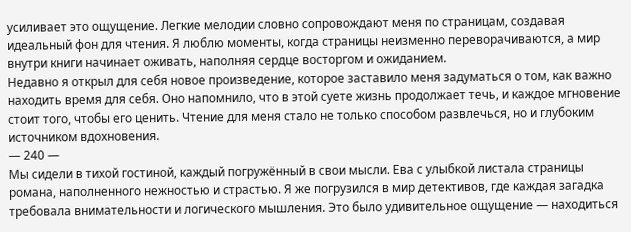усиливает это ощущение. Легкие мелодии словно сопровождают меня по страницам, создавая идеальный фон для чтения. Я люблю моменты, когда страницы неизменно переворачиваются, а мир внутри книги начинает оживать, наполняя сердце восторгом и ожиданием.
Недавно я открыл для себя новое произведение, которое заставило меня задуматься о том, как важно находить время для себя. Оно напомнило, что в этой суете жизнь продолжает течь, и каждое мгновение стоит того, чтобы его ценить. Чтение для меня стало не только способом развлечься, но и глубоким источником вдохновения.
— 240 —
Мы сидели в тихой гостиной, каждый погружённый в свои мысли. Ева с улыбкой листала страницы романа, наполненного нежностью и страстью. Я же погрузился в мир детективов, где каждая загадка требовала внимательности и логического мышления. Это было удивительное ощущение — находиться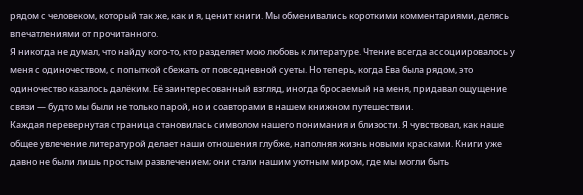рядом с человеком, который так же, как и я, ценит книги. Мы обменивались короткими комментариями, делясь впечатлениями от прочитанного.
Я никогда не думал, что найду кого-то, кто разделяет мою любовь к литературе. Чтение всегда ассоциировалось у меня с одиночеством, с попыткой сбежать от повседневной суеты. Но теперь, когда Ева была рядом, это одиночество казалось далёким. Её заинтересованный взгляд, иногда бросаемый на меня, придавал ощущение связи — будто мы были не только парой, но и соавторами в нашем книжном путешествии.
Каждая перевернутая страница становилась символом нашего понимания и близости. Я чувствовал, как наше общее увлечение литературой делает наши отношения глубже, наполняя жизнь новыми красками. Книги уже давно не были лишь простым развлечением; они стали нашим уютным миром, где мы могли быть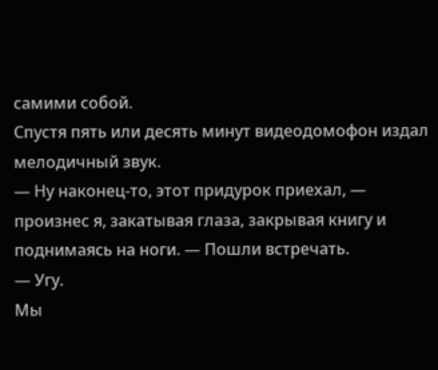самими собой.
Спустя пять или десять минут видеодомофон издал мелодичный звук.
— Ну наконец-то, этот придурок приехал, — произнес я, закатывая глаза, закрывая книгу и поднимаясь на ноги. — Пошли встречать.
— Угу.
Мы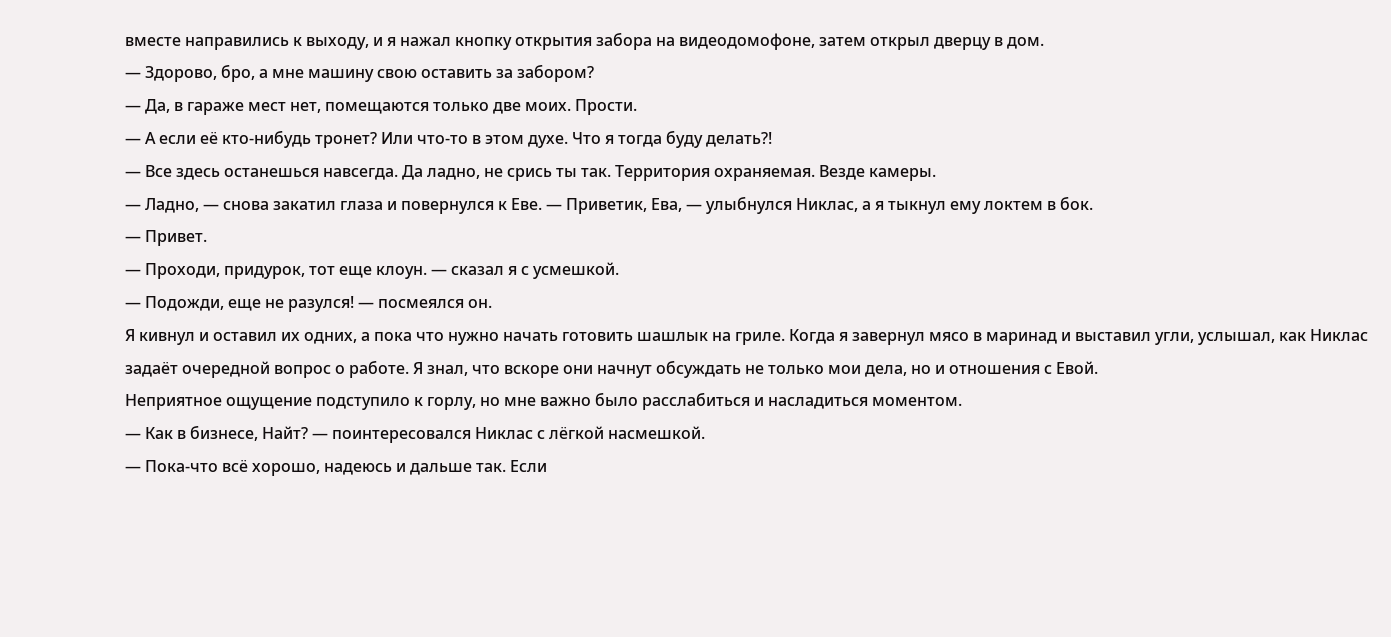вместе направились к выходу, и я нажал кнопку открытия забора на видеодомофоне, затем открыл дверцу в дом.
— Здорово, бро, а мне машину свою оставить за забором?
— Да, в гараже мест нет, помещаются только две моих. Прости.
— А если её кто-нибудь тронет? Или что-то в этом духе. Что я тогда буду делать?!
— Все здесь останешься навсегда. Да ладно, не срись ты так. Территория охраняемая. Везде камеры.
— Ладно, — снова закатил глаза и повернулся к Еве. — Приветик, Ева, — улыбнулся Никлас, а я тыкнул ему локтем в бок.
— Привет.
— Проходи, придурок, тот еще клоун. — сказал я с усмешкой.
— Подожди, еще не разулся! — посмеялся он.
Я кивнул и оставил их одних, а пока что нужно начать готовить шашлык на гриле. Когда я завернул мясо в маринад и выставил угли, услышал, как Никлас задаёт очередной вопрос о работе. Я знал, что вскоре они начнут обсуждать не только мои дела, но и отношения с Евой.
Неприятное ощущение подступило к горлу, но мне важно было расслабиться и насладиться моментом.
— Как в бизнесе, Найт? — поинтересовался Никлас с лёгкой насмешкой.
— Пока-что всё хорошо, надеюсь и дальше так. Если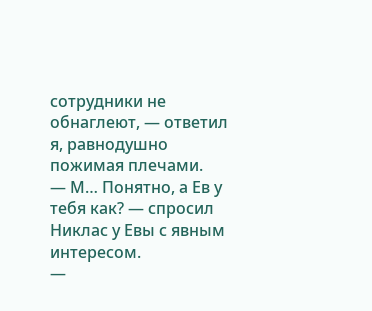сотрудники не обнаглеют, — ответил я, равнодушно пожимая плечами.
— М… Понятно, а Ев у тебя как? — спросил Никлас у Евы с явным интересом.
—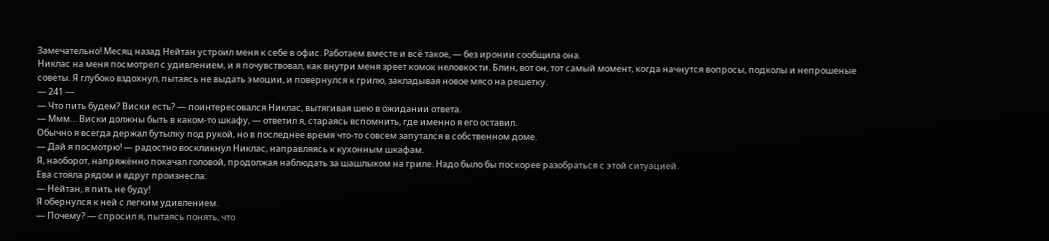Замечательно! Месяц назад Нейтан устроил меня к себе в офис. Работаем вместе и всё такое, — без иронии сообщила она.
Никлас на меня посмотрел с удивлением, и я почувствовал, как внутри меня зреет комок неловкости. Блин, вот он, тот самый момент, когда начнутся вопросы, подколы и непрошеные советы. Я глубоко вздохнул, пытаясь не выдать эмоции, и повернулся к грилю, закладывая новое мясо на решетку.
— 241 —
— Что пить будем? Виски есть? — поинтересовался Никлас, вытягивая шею в ожидании ответа.
— Ммм… Виски должны быть в каком-то шкафу, — ответил я, стараясь вспомнить, где именно я его оставил.
Обычно я всегда держал бутылку под рукой, но в последнее время что-то совсем запутался в собственном доме.
— Дай я посмотрю! — радостно воскликнул Никлас, направляясь к кухонным шкафам.
Я, наоборот, напряжённо покачал головой, продолжая наблюдать за шашлыком на гриле. Надо было бы поскорее разобраться с этой ситуацией.
Ева стояла рядом и вдруг произнесла:
— Нейтан, я пить не буду!
Я обернулся к ней с легким удивлением.
— Почему? — спросил я, пытаясь понять, что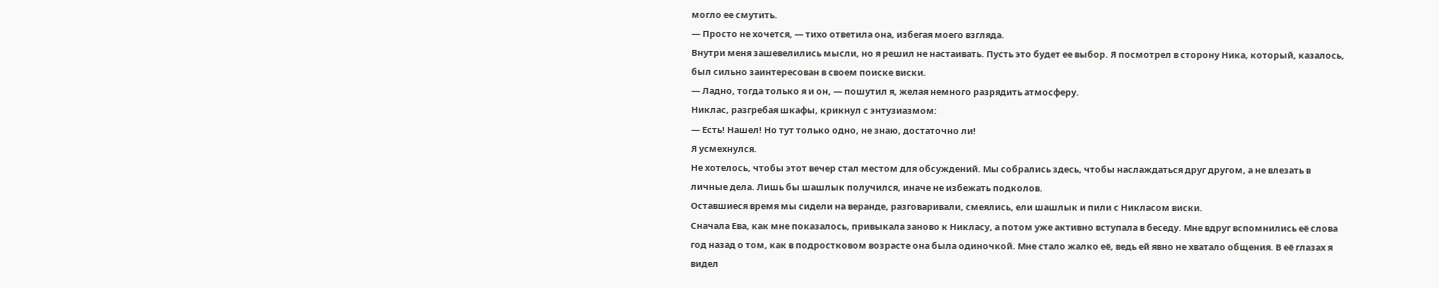могло ее смутить.
— Просто не хочется, — тихо ответила она, избегая моего взгляда.
Внутри меня зашевелились мысли, но я решил не настаивать. Пусть это будет ее выбор. Я посмотрел в сторону Ника, который, казалось, был сильно заинтересован в своем поиске виски.
— Ладно, тогда только я и он, — пошутил я, желая немного разрядить атмосферу.
Никлас, разгребая шкафы, крикнул с энтузиазмом:
— Есть! Нашел! Но тут только одно, не знаю, достаточно ли!
Я усмехнулся.
Не хотелось, чтобы этот вечер стал местом для обсуждений. Мы собрались здесь, чтобы наслаждаться друг другом, а не влезать в личные дела. Лишь бы шашлык получился, иначе не избежать подколов.
Оставшиеся время мы сидели на веранде, разговаривали, смеялись, ели шашлык и пили с Никласом виски.
Сначала Ева, как мне показалось, привыкала заново к Никласу, а потом уже активно вступала в беседу. Мне вдруг вспомнились её слова год назад о том, как в подростковом возрасте она была одиночкой. Мне стало жалко её, ведь ей явно не хватало общения. В её глазах я видел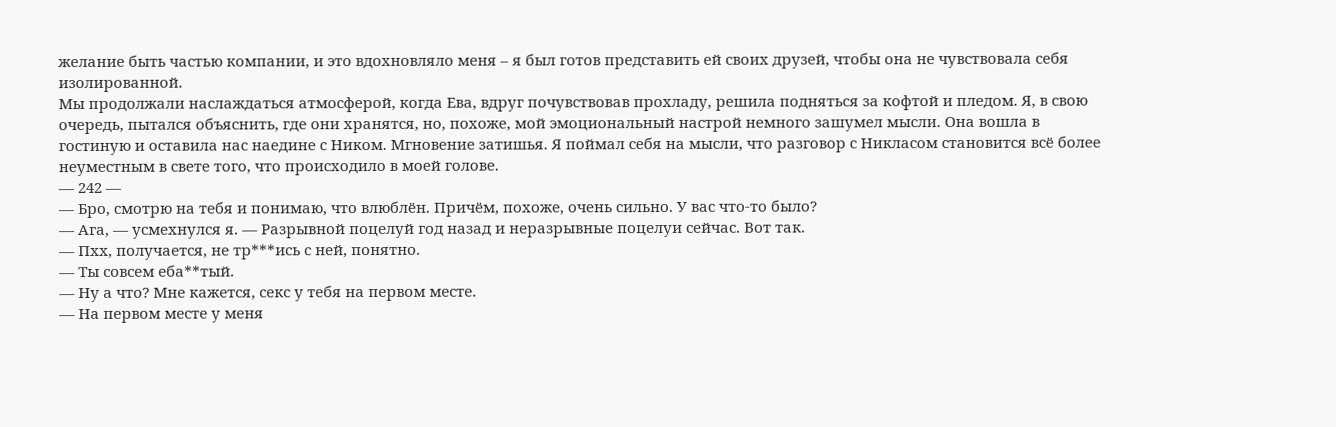желание быть частью компании, и это вдохновляло меня – я был готов представить ей своих друзей, чтобы она не чувствовала себя изолированной.
Мы продолжали наслаждаться атмосферой, когда Ева, вдруг почувствовав прохладу, решила подняться за кофтой и пледом. Я, в свою очередь, пытался объяснить, где они хранятся, но, похоже, мой эмоциональный настрой немного зашумел мысли. Она вошла в гостиную и оставила нас наедине с Ником. Мгновение затишья. Я поймал себя на мысли, что разговор с Никласом становится всё более неуместным в свете того, что происходило в моей голове.
— 242 —
— Бро, смотрю на тебя и понимаю, что влюблён. Причём, похоже, очень сильно. У вас что-то было?
— Ага, — усмехнулся я. — Разрывной поцелуй год назад и неразрывные поцелуи сейчас. Вот так.
— Пхх, получается, не тр***ись с ней, понятно.
— Ты совсем еба**тый.
— Ну а что? Мне кажется, секс у тебя на первом месте.
— На первом месте у меня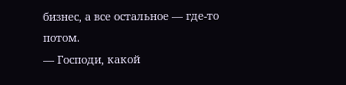бизнес, а все остальное — где-то потом.
— Господи, какой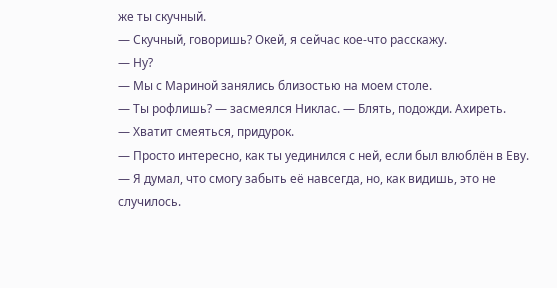же ты скучный.
— Скучный, говоришь? Окей, я сейчас кое-что расскажу.
— Ну?
— Мы с Мариной занялись близостью на моем столе.
— Ты рофлишь? — засмеялся Никлас. — Блять, подожди. Ахиреть.
— Хватит смеяться, придурок.
— Просто интересно, как ты уединился с ней, если был влюблён в Еву.
— Я думал, что смогу забыть её навсегда, но, как видишь, это не случилось.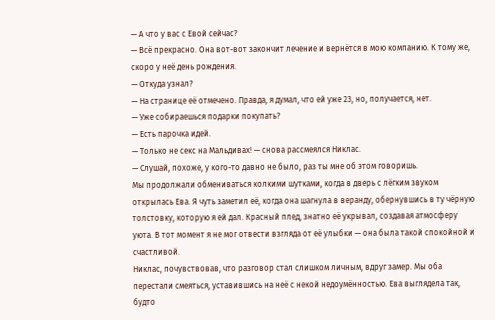— А что у вас с Евой сейчас?
— Всё прекрасно. Она вот-вот закончит лечение и вернётся в мою компанию. К тому же, скоро у неё день рождения.
— Откуда узнал?
— На странице её отмечено. Правда, я думал, что ей уже 23, но, получается, нет.
— Уже собираешься подарки покупать?
— Есть парочка идей.
— Только не секс на Мальдивах! — снова рассмеялся Никлас.
— Слушай, похоже, у кого-то давно не было, раз ты мне об этом говоришь.
Мы продолжали обмениваться колкими шутками, когда в дверь с лёгким звуком открылась Ева. Я чуть заметил её, когда она шагнула в веранду, обернувшись в ту чёрную толстовку, которую я ей дал. Красный плед, знатно её укрывал, создавая атмосферу уюта. В тот момент я не мог отвести взгляда от её улыбки — она была такой спокойной и счастливой.
Никлас, почувствовав, что разговор стал слишком личным, вдруг замер. Мы оба перестали смеяться, уставившись на неё с некой недоумённостью. Ева выглядела так, будто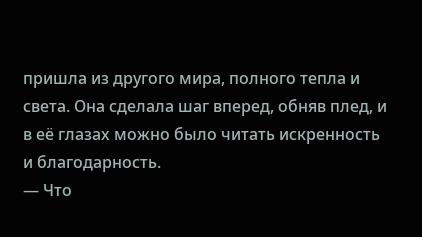пришла из другого мира, полного тепла и света. Она сделала шаг вперед, обняв плед, и в её глазах можно было читать искренность и благодарность.
— Что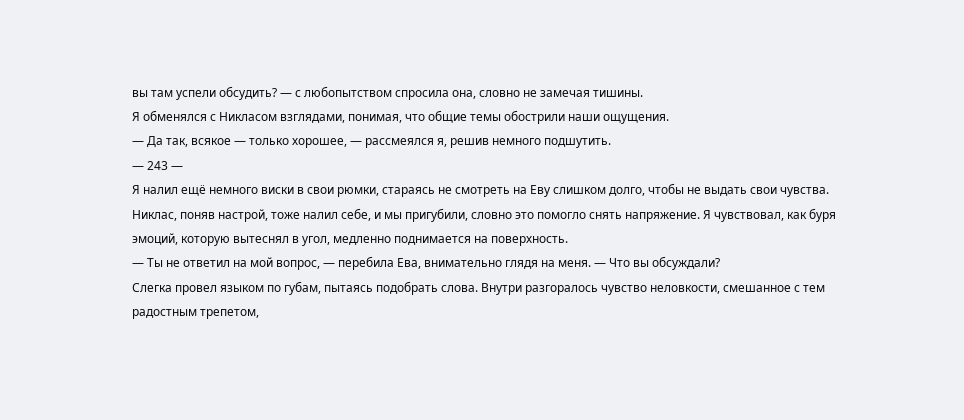вы там успели обсудить? — с любопытством спросила она, словно не замечая тишины.
Я обменялся с Никласом взглядами, понимая, что общие темы обострили наши ощущения.
— Да так, всякое — только хорошее, — рассмеялся я, решив немного подшутить.
— 243 —
Я налил ещё немного виски в свои рюмки, стараясь не смотреть на Еву слишком долго, чтобы не выдать свои чувства. Никлас, поняв настрой, тоже налил себе, и мы пригубили, словно это помогло снять напряжение. Я чувствовал, как буря эмоций, которую вытеснял в угол, медленно поднимается на поверхность.
— Ты не ответил на мой вопрос, — перебила Ева, внимательно глядя на меня. — Что вы обсуждали?
Слегка провел языком по губам, пытаясь подобрать слова. Внутри разгоралось чувство неловкости, смешанное с тем радостным трепетом,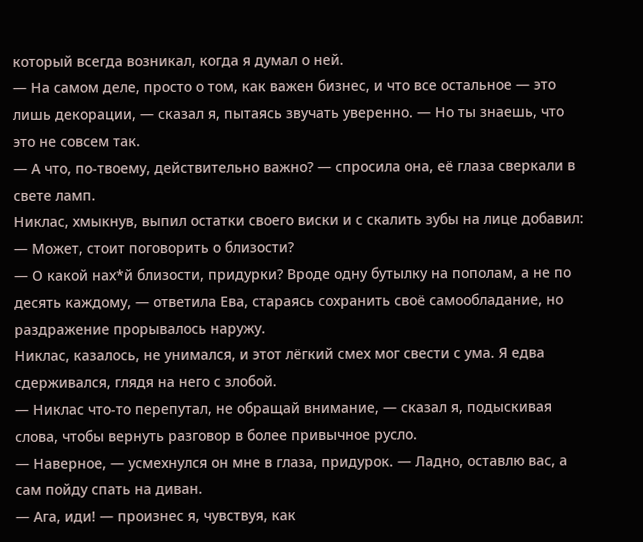который всегда возникал, когда я думал о ней.
— На самом деле, просто о том, как важен бизнес, и что все остальное — это лишь декорации, — сказал я, пытаясь звучать уверенно. — Но ты знаешь, что это не совсем так.
— А что, по-твоему, действительно важно? — спросила она, её глаза сверкали в свете ламп.
Никлас, хмыкнув, выпил остатки своего виски и с скалить зубы на лице добавил:
— Может, стоит поговорить о близости?
— О какой нах*й близости, придурки? Вроде одну бутылку на пополам, а не по десять каждому, — ответила Ева, стараясь сохранить своё самообладание, но раздражение прорывалось наружу.
Никлас, казалось, не унимался, и этот лёгкий смех мог свести с ума. Я едва сдерживался, глядя на него с злобой.
— Никлас что-то перепутал, не обращай внимание, — сказал я, подыскивая слова, чтобы вернуть разговор в более привычное русло.
— Наверное, — усмехнулся он мне в глаза, придурок. — Ладно, оставлю вас, а сам пойду спать на диван.
— Ага, иди! — произнес я, чувствуя, как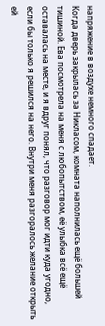напряжение в воздухе немного спадает.
Когда дверь закрылась за Никласом, комната наполнилась ещё большей тишиной. Ева посмотрела на меня с любопытством, её улыбка всё ещё оставалась на месте, и я вдруг понял, что разговор мог идти куда угодно, если бы только я решился на него. Внутри меня разгоралось желание открыть ей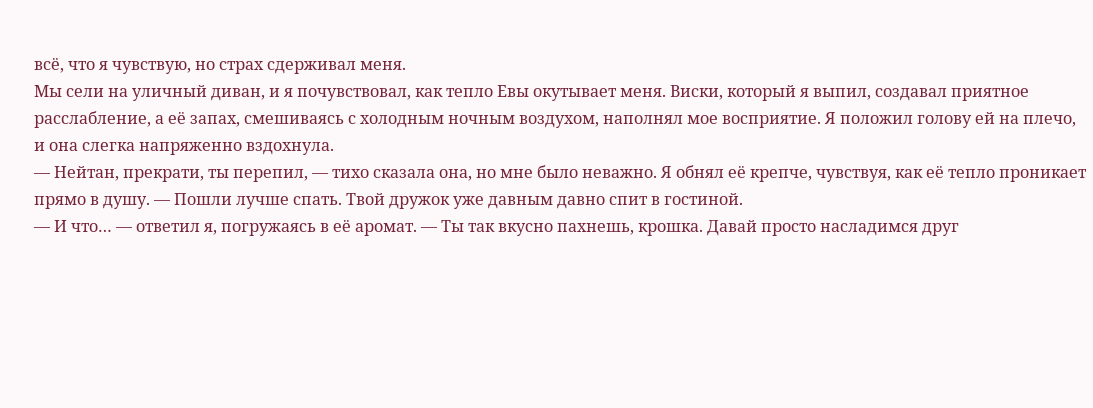всё, что я чувствую, но страх сдерживал меня.
Мы сели на уличный диван, и я почувствовал, как тепло Евы окутывает меня. Виски, который я выпил, создавал приятное расслабление, а её запах, смешиваясь с холодным ночным воздухом, наполнял мое восприятие. Я положил голову ей на плечо, и она слегка напряженно вздохнула.
— Нейтан, прекрати, ты перепил, — тихо сказала она, но мне было неважно. Я обнял её крепче, чувствуя, как её тепло проникает прямо в душу. — Пошли лучше спать. Твой дружок уже давным давно спит в гостиной.
— И что… — ответил я, погружаясь в её аромат. — Ты так вкусно пахнешь, крошка. Давай просто насладимся друг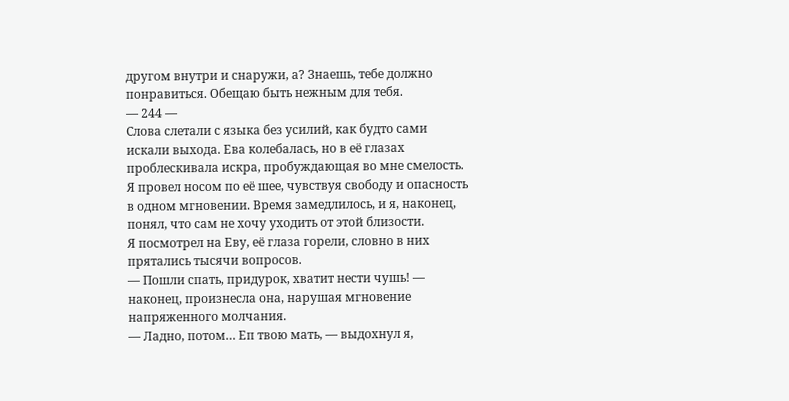другом внутри и снаружи, а? Знаешь, тебе должно понравиться. Обещаю быть нежным для тебя.
— 244 —
Слова слетали с языка без усилий, как будто сами искали выхода. Ева колебалась, но в её глазах проблескивала искра, пробуждающая во мне смелость. Я провел носом по её шее, чувствуя свободу и опасность в одном мгновении. Время замедлилось, и я, наконец, понял, что сам не хочу уходить от этой близости.
Я посмотрел на Еву, её глаза горели, словно в них прятались тысячи вопросов.
— Пошли спать, придурок, хватит нести чушь! — наконец, произнесла она, нарушая мгновение напряженного молчания.
— Ладно, потом… Еп твою мать, — выдохнул я,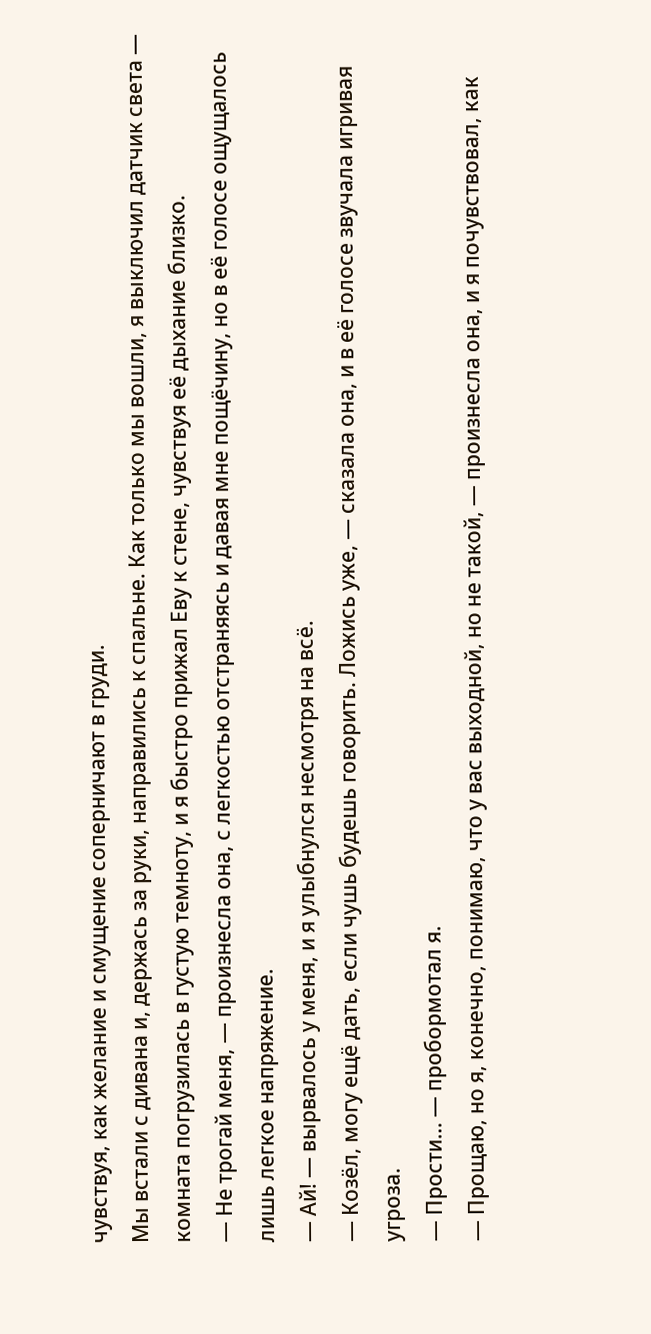чувствуя, как желание и смущение соперничают в груди.
Мы встали с дивана и, держась за руки, направились к спальне. Как только мы вошли, я выключил датчик света — комната погрузилась в густую темноту, и я быстро прижал Еву к стене, чувствуя её дыхание близко.
— Не трогай меня, — произнесла она, с легкостью отстраняясь и давая мне пощёчину, но в её голосе ощущалось лишь легкое напряжение.
— Ай! — вырвалось у меня, и я улыбнулся несмотря на всё.
— Козёл, могу ещё дать, если чушь будешь говорить. Ложись уже, — сказала она, и в её голосе звучала игривая угроза.
— Прости… — пробормотал я.
— Прощаю, но я, конечно, понимаю, что у вас выходной, но не такой, — произнесла она, и я почувствовал, как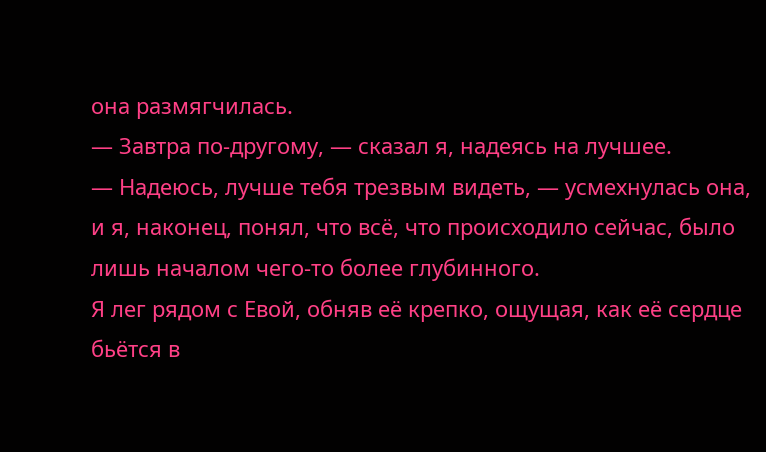она размягчилась.
— Завтра по-другому, — сказал я, надеясь на лучшее.
— Надеюсь, лучше тебя трезвым видеть, — усмехнулась она, и я, наконец, понял, что всё, что происходило сейчас, было лишь началом чего-то более глубинного.
Я лег рядом с Евой, обняв её крепко, ощущая, как её сердце бьётся в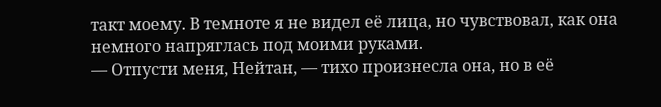такт моему. В темноте я не видел её лица, но чувствовал, как она немного напряглась под моими руками.
— Отпусти меня, Нейтан, — тихо произнесла она, но в её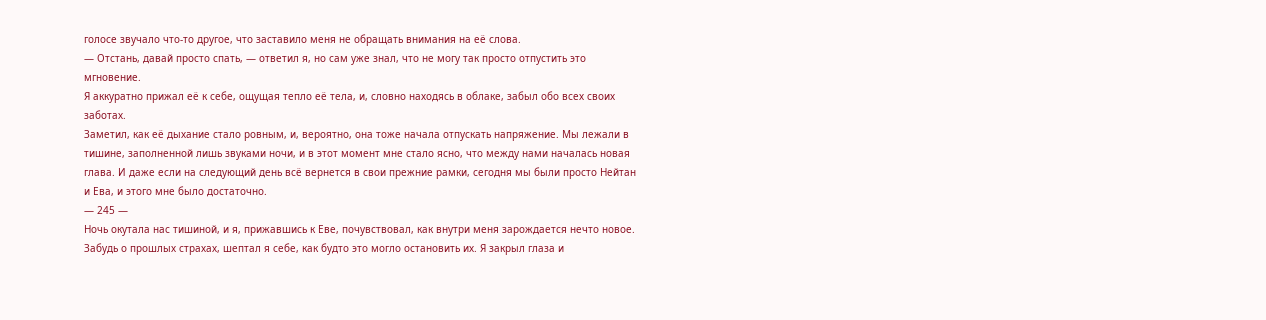голосе звучало что-то другое, что заставило меня не обращать внимания на её слова.
— Отстань, давай просто спать, — ответил я, но сам уже знал, что не могу так просто отпустить это мгновение.
Я аккуратно прижал её к себе, ощущая тепло её тела, и, словно находясь в облаке, забыл обо всех своих заботах.
Заметил, как её дыхание стало ровным, и, вероятно, она тоже начала отпускать напряжение. Мы лежали в тишине, заполненной лишь звуками ночи, и в этот момент мне стало ясно, что между нами началась новая глава. И даже если на следующий день всё вернется в свои прежние рамки, сегодня мы были просто Нейтан и Ева, и этого мне было достаточно.
— 245 —
Ночь окутала нас тишиной, и я, прижавшись к Еве, почувствовал, как внутри меня зарождается нечто новое. Забудь о прошлых страхах, шептал я себе, как будто это могло остановить их. Я закрыл глаза и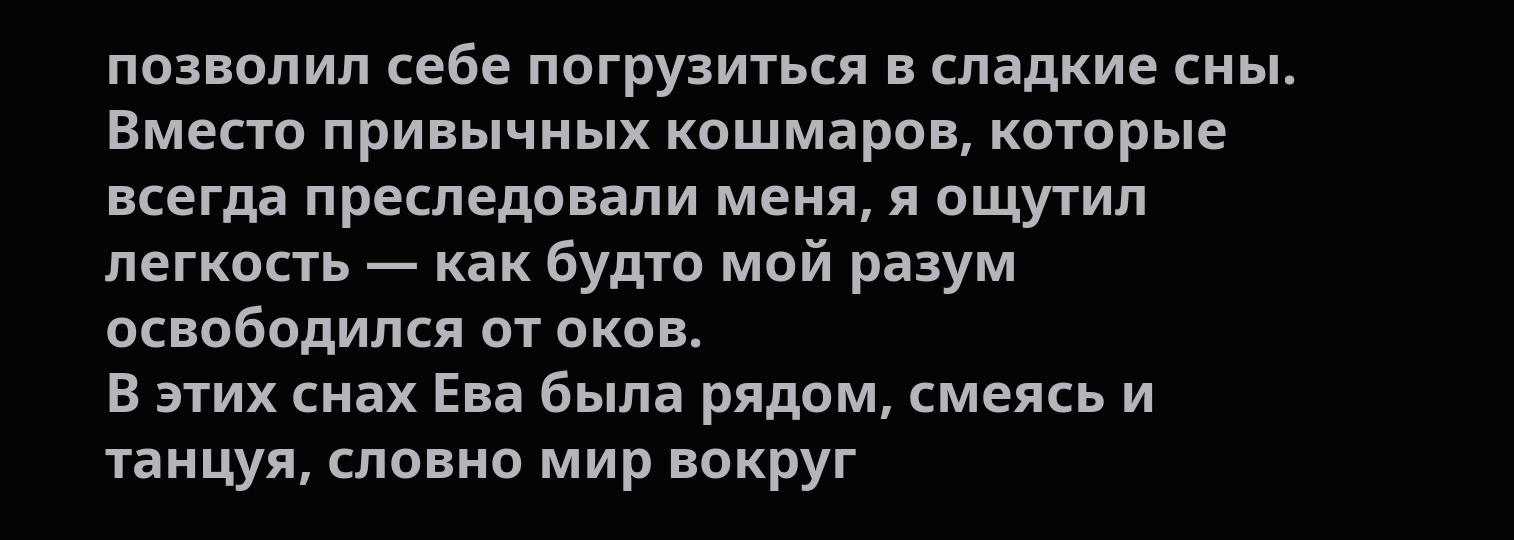позволил себе погрузиться в сладкие сны. Вместо привычных кошмаров, которые всегда преследовали меня, я ощутил легкость — как будто мой разум освободился от оков.
В этих снах Ева была рядом, смеясь и танцуя, словно мир вокруг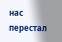нас перестал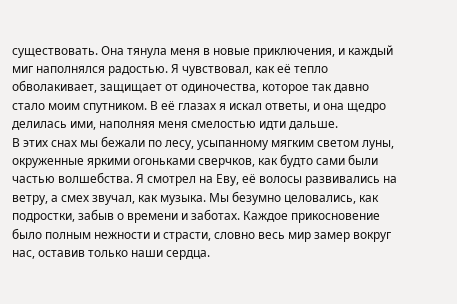существовать. Она тянула меня в новые приключения, и каждый миг наполнялся радостью. Я чувствовал, как её тепло обволакивает, защищает от одиночества, которое так давно стало моим спутником. В её глазах я искал ответы, и она щедро делилась ими, наполняя меня смелостью идти дальше.
В этих снах мы бежали по лесу, усыпанному мягким светом луны, окруженные яркими огоньками сверчков, как будто сами были частью волшебства. Я смотрел на Еву, её волосы развивались на ветру, а смех звучал, как музыка. Мы безумно целовались, как подростки, забыв о времени и заботах. Каждое прикосновение было полным нежности и страсти, словно весь мир замер вокруг нас, оставив только наши сердца.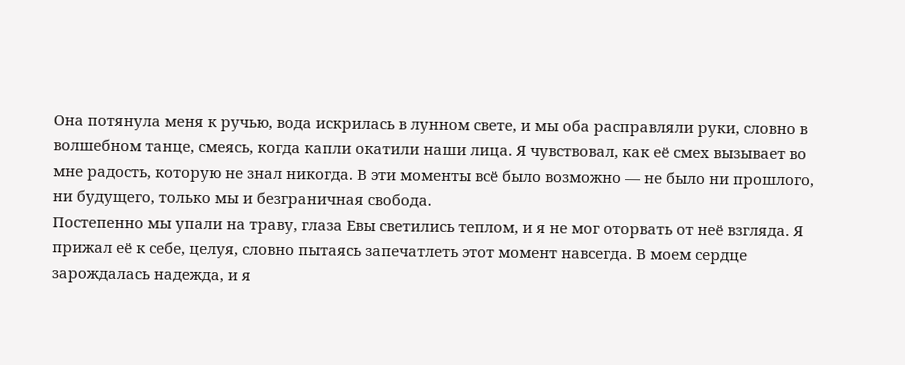Она потянула меня к ручью, вода искрилась в лунном свете, и мы оба расправляли руки, словно в волшебном танце, смеясь, когда капли окатили наши лица. Я чувствовал, как её смех вызывает во мне радость, которую не знал никогда. В эти моменты всё было возможно — не было ни прошлого, ни будущего, только мы и безграничная свобода.
Постепенно мы упали на траву, глаза Евы светились теплом, и я не мог оторвать от неё взгляда. Я прижал её к себе, целуя, словно пытаясь запечатлеть этот момент навсегда. В моем сердце зарождалась надежда, и я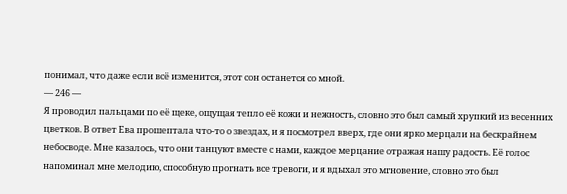понимал, что даже если всё изменится, этот сон останется со мной.
— 246 —
Я проводил пальцами по её щеке, ощущая тепло её кожи и нежность, словно это был самый хрупкий из весенних цветков. В ответ Ева прошептала что-то о звездах, и я посмотрел вверх, где они ярко мерцали на бескрайнем небосводе. Мне казалось, что они танцуют вместе с нами, каждое мерцание отражая нашу радость. Её голос напоминал мне мелодию, способную прогнать все тревоги, и я вдыхал это мгновение, словно это был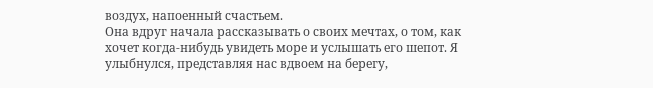воздух, напоенный счастьем.
Она вдруг начала рассказывать о своих мечтах, о том, как хочет когда-нибудь увидеть море и услышать его шепот. Я улыбнулся, представляя нас вдвоем на берегу,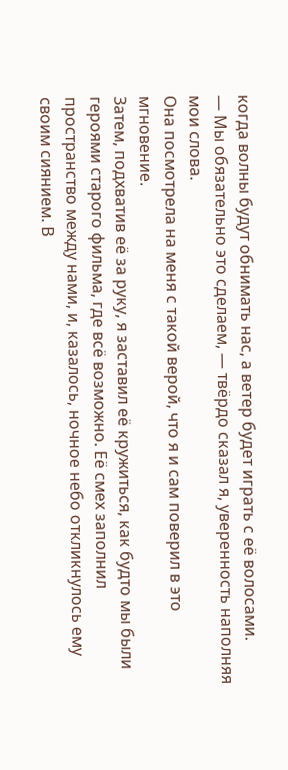когда волны будут обнимать нас, а ветер будет играть с её волосами.
— Мы обязательно это сделаем, — твёрдо сказал я, уверенность наполняя мои слова.
Она посмотрела на меня с такой верой, что я и сам поверил в это мгновение.
Затем, подхватив её за руку, я заставил её кружиться, как будто мы были героями старого фильма, где всё возможно. Её смех заполнил пространство между нами, и, казалось, ночное небо откликнулось ему своим сиянием. В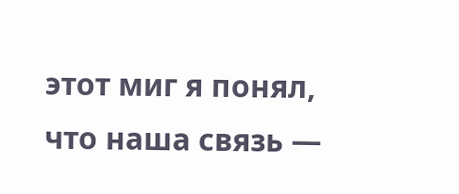этот миг я понял, что наша связь —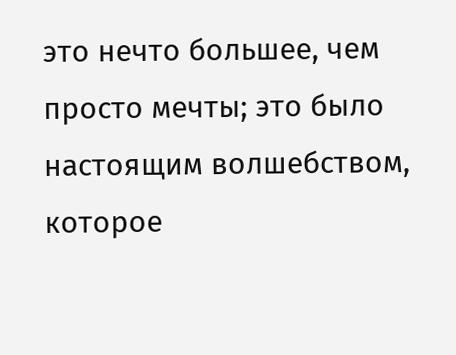это нечто большее, чем просто мечты; это было настоящим волшебством, которое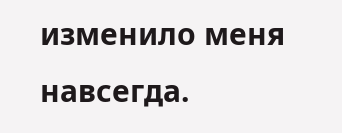изменило меня навсегда.